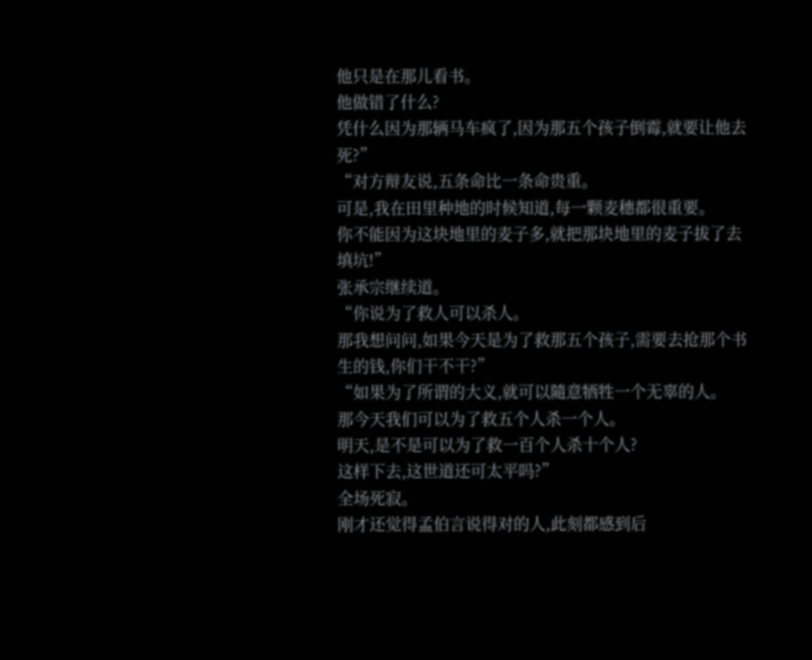他只是在那儿看书。
他做错了什么?
凭什么因为那辆马车疯了,因为那五个孩子倒霉,就要让他去死?”
“对方辩友说,五条命比一条命贵重。
可是,我在田里种地的时候知道,每一颗麦穗都很重要。
你不能因为这块地里的麦子多,就把那块地里的麦子拔了去填坑!”
张承宗继续道。
“你说为了救人可以杀人。
那我想问问,如果今天是为了救那五个孩子,需要去抢那个书生的钱,你们干不干?”
“如果为了所谓的大义,就可以隨意牺牲一个无辜的人。
那今天我们可以为了救五个人杀一个人。
明天,是不是可以为了救一百个人杀十个人?
这样下去,这世道还可太平吗?”
全场死寂。
刚才还觉得孟伯言说得对的人,此刻都感到后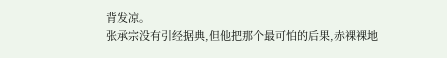背发凉。
张承宗没有引经据典,但他把那个最可怕的后果,赤裸裸地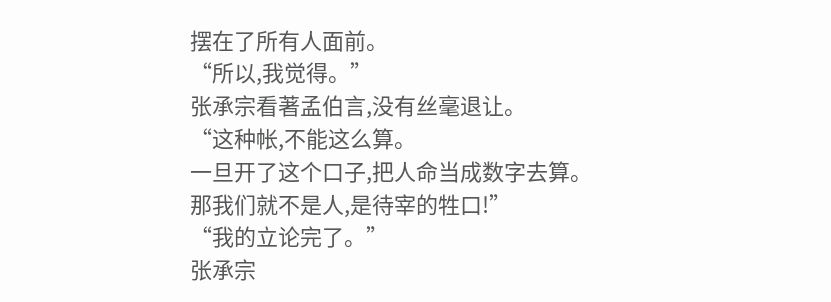摆在了所有人面前。
“所以,我觉得。”
张承宗看著孟伯言,没有丝毫退让。
“这种帐,不能这么算。
一旦开了这个口子,把人命当成数字去算。
那我们就不是人,是待宰的牲口!”
“我的立论完了。”
张承宗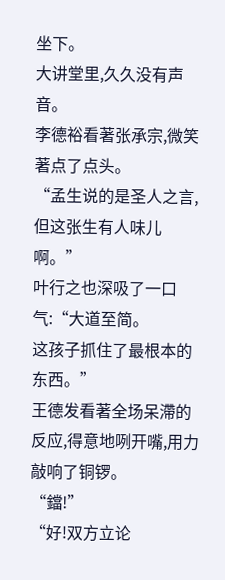坐下。
大讲堂里,久久没有声音。
李德裕看著张承宗,微笑著点了点头。
“孟生说的是圣人之言,但这张生有人味儿啊。”
叶行之也深吸了一口气:“大道至简。
这孩子抓住了最根本的东西。”
王德发看著全场呆滯的反应,得意地咧开嘴,用力敲响了铜锣。
“鐺!”
“好!双方立论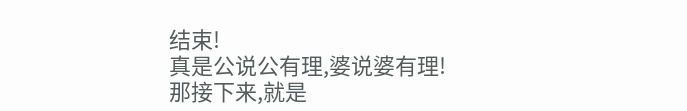结束!
真是公说公有理,婆说婆有理!
那接下来,就是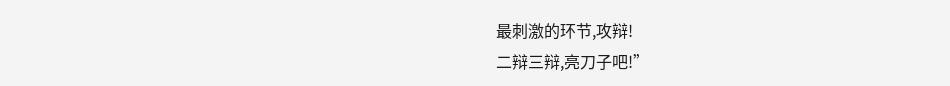最刺激的环节,攻辩!
二辩三辩,亮刀子吧!”